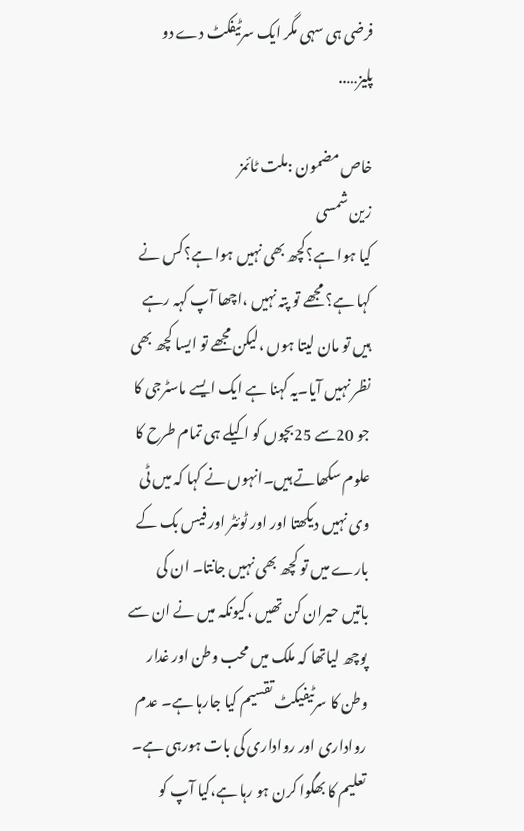فرضی ہی سہی مگر ایک سرٹیفکٹ دے دو پلیز…..

خاص مضمون :ملت ٹائمز
زین شمسی
کیا ہوا ہے؟کچھ بھی نہیں ہوا ہے؟کس نے کہا ہے؟ مجھے تو پتہ نہیں ،اچھا آپ کہہ رہے ہیں تو مان لیتا ہوں ،لیکن مجھے تو ایسا کچھ بھی نظر نہیں آیا۔یہ کہنا ہے ایک ایسے ماسٹرجی کا جو 20سے 25بچوں کو اکیلے ہی تمام طرح کا علوم سکھاتے ہیں۔انہوں نے کہا کہ میں ٹی وی نہیں دیکھتا اور اور ٹوئٹر اور فیس بک کے بارے میں تو کچھ بھی نہیں جانتا۔ ان کی باتیں حیران کن تھیں ،کیونکہ میں نے ان سے پوچھ لیاتھا کہ ملک میں محب وطن اور غدار وطن کا سرٹیفیکٹ تقسیم کیا جارہا ہے۔ عدم رواداری اور رواداری کی بات ہورہی ہے۔ تعلیم کا بھگوا کرن ہو رہا ہے،کیا آپ کو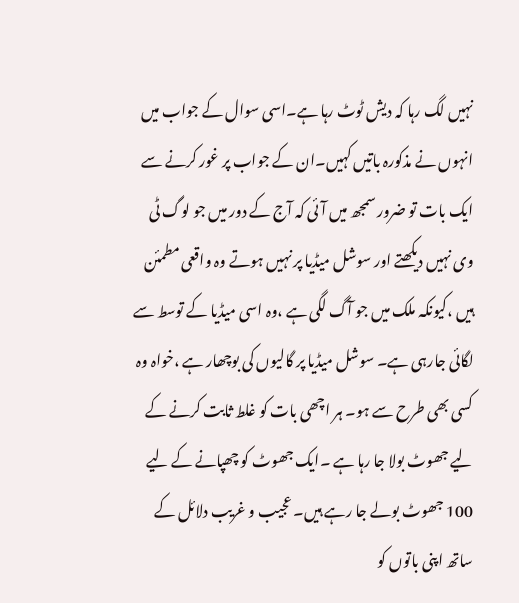نہیں لگ رہا کہ دیش ٹوٹ رہا ہے۔اسی سوال کے جواب میں انہوں نے مذکورہ باتیں کہیں۔ان کے جواب پر غور کرنے سے ایک بات تو ضرور سمجھ میں آئی کہ آج کے دور میں جو لوگ ٹی وی نہیں دیکھتے اور سوشل میڈیا پر نہیں ہوتے وہ واقعی مطمئن ہیں ،کیونکہ ملک میں جو آگ لگی ہے ،وہ اسی میڈیا کے توسط سے لگائی جارہی ہے۔ سوشل میڈیا پر گالیوں کی بوچھار ہے ،خواہ وہ کسی بھی طرح سے ہو۔ ہر اچھی بات کو غلط ثابت کرنے کے لیے جھوٹ بولا جا رہا ہے ۔ایک جھوٹ کو چھپانے کے لیے 100 جھوٹ بولے جا رہے ہیں۔ عجیب و غریب دلائل کے ساتھ اپنی باتوں کو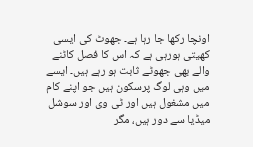اونچا رکھا جا رہا ہے۔ جھوٹ کی ایسی کھیتی ہورہی ہے کہ اس کا فصل کاٹنے والے بھی جھوٹے ثابت ہو رہے ہیں۔ ایسے میں وہی لوگ پرسکون ہیں جو اپنے کام میں مشغول ہیں اور ٹی وی اور سوشل میڈیا سے دور ہیں، مگر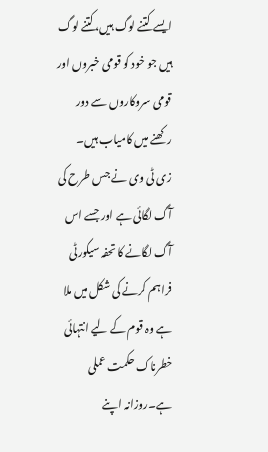ایسے کتنے لوگ ہیں،کتنے لوگ ہیں جو خود کو قومی خبروں اور قومی سروکاروں سے دور رکھنے میں کامیاب ہیں۔
زی ٹی وی نے جس طرح کی آگ لگائی ہے اور جسے اس آگ لگانے کا تحفہ سیکورٹی فراہم کرنے کی شکل میں ملا ہے وہ قوم کے لیے انتہائی خطرناک حکمت عملی ہے۔روزانہ اپنے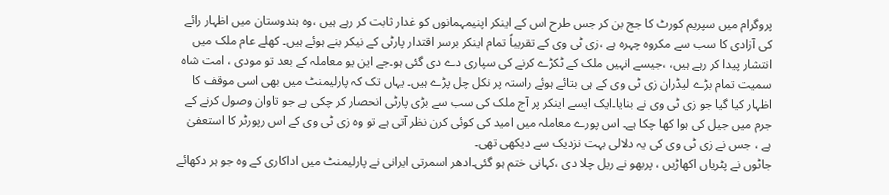پروگرام میں سپریم کورٹ کا جج بن کر جس طرح اس کے اینکر اپنیمہمانوں کو غدار ثابت کر رہے ہیں ،وہ ہندوستان میں اظہار رائے کی آزادی کا سب سے مکروہ چہرہ ہے ،زی ٹی وی کے تقریباً تمام اینکر برسر اقتدار پارٹی کے نیکر بنے ہوئے ہیں۔ کھلے عام ملک میں انتشار پیدا کر رہے ہیں، ،جیسے انہیں ملک کے ٹکڑے کرنے کی سپاری دے دی گئی ہو۔جے این یو معاملہ کے بعد تو مودی ، امت شاہ سمیت تمام بڑے لیڈران زی ٹی وی کے ہی بتائے ہوئے راستہ پر نکل چل پڑے ہیں۔ یہاں تک کہ پارلیمنٹ میں بھی اسی موقف کا اظہار کیا گیا جو زی ٹی وی نے بنایا۔ایک ایسے اینکر پر آج ملک کی سب سے بڑی پارٹی انحصار کر چکی ہے جو تاوان وصول کرنے کے جرم میں جیل کی ہوا کھا چکا ہے۔ اس پورے معاملہ میں امید کی کوئی کرن نظر آتی ہے تو وہ زی ٹی وی کے اس رپورٹر کا استعفیٰ ہے ، جس نے زی ٹی وی کی یہ دلالی بہت نزدیک سے دیکھی تھی۔
جاٹوں نے پٹریاں اکھاڑیں ، پربھو نے ریل چلا دی ،کہانی ختم ہو گئی۔ادھر اسمرتی ایرانی نے پارلیمنٹ میں اداکاری کے وہ جو ہر دکھائے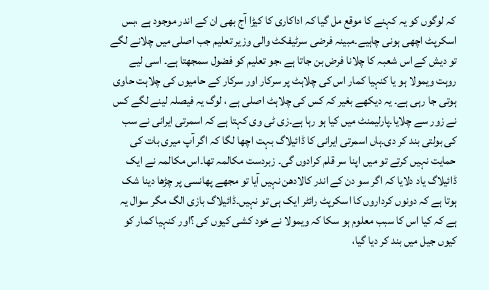کہ لوگوں کو یہ کہنے کا موقع مل گیا کہ اداکاری کا کیڑا آج بھی ان کے اندر موجود ہے ،بس اسکرپٹ اچھی ہونی چاہیے۔مبینہ فرضی سرٹیفکٹ والی وزیر تعلیم جب اصلی میں چلانے لگے تو دیش کے اس شعبہ کا چلانا فرض بن جاتا ہے ،جو تعلیم کو فضول سمجھتا ہے۔ اسی لیے روہت ویمولا ہو یا کنہیا کمار اس کی چلاہٹ پر سرکار اور سرکار کے حامیوں کی چلاہت حاوی ہوتی جا رہی ہے۔ یہ دیکھے بغیر کہ کس کی چلاہٹ اصلی ہے ، لوگ یہ فیصلہ لینے لگے کس نے زور سے چلایا۔پارلیمنٹ میں کیا ہو رہا ہے۔زی ٹی وی کہتا ہے کہ اسمرتی ایرانی نے سب کی بولتی بند کر دی۔ہاں اسمرتی ایرانی کا ڈائیلاگ بہت اچھا لگا کہ اگر آپ میری بات کی حمایت نہیں کرتے تو میں اپنا سر قلم کرادوں گی۔ زبردست مکالمہ تھا۔اس مکالمہ نے ایک ڈائیلاگ یاد دلایا کہ اگر سو دن کے اندر کالادھن نہیں آیا تو مجھے پھانسی پر چڑھا دینا شک ہوتا ہے کہ دونوں کرداروں کا اسکرپٹ رائٹر ایک ہی تو نہیں۔ڈائیلاگ بازی الگ مگر سوال یہ ہے کہ کیا اس کا سبب معلوم ہو سکا کہ ویمولا نے خود کشی کیوں کی ؟اور کنہیا کمار کو کیوں جیل میں بند کر دیا گیا،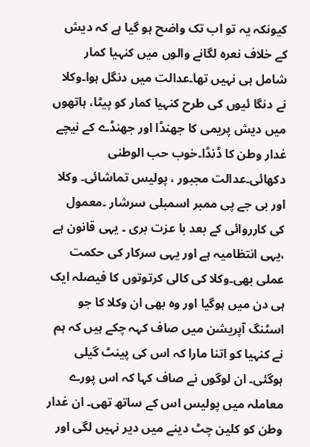کیونکہ یہ تو اب تک واضح ہو گیا ہے کہ دیش کے خلاف نعرہ لگانے والوں میں کنہیا کمار شامل ہی نہیں تھا۔عدالت میں دنگل ہوا۔وکلا نے دنگا ئیوں کی طرح کنہیا کمار کو پیٹا، ہاتھوں میں دیش پریمی کا جھنڈا اور جھنڈے کے نیچے غدار وطن کا ڈنڈا۔خوب حب الوطنی دکھائی۔عدالت مجبور ، پولیس تماشائی۔ وکلا اور بی جے پی ممبر اسمبلی سرشار ۔معمول کی کارروائی کے بعد با عزت بری ۔ یہی قانون ہے ،یہی انتظامیہ ہے اور یہی سرکار کی حکمت عملی بھی۔وکلا کی کالی کرتوتوں کا فیصلہ ایک ہی دن میں ہوگیا اور وہ بھی ان وکلا کا جو اسٹنگ آپریشن میں صاف کہہ چکے ہیں کہ ہم نے کنہیا کو اتنا مارا کہ اس کی پینٹ گیلی ہوگئی۔ ان لوگوں نے صاف کہا کہ اس پورے معاملہ میں پولیس اس کے ساتھ تھی۔ ان غدار وطن کو کلین چٹ دینے میں دیر نہیں لگی اور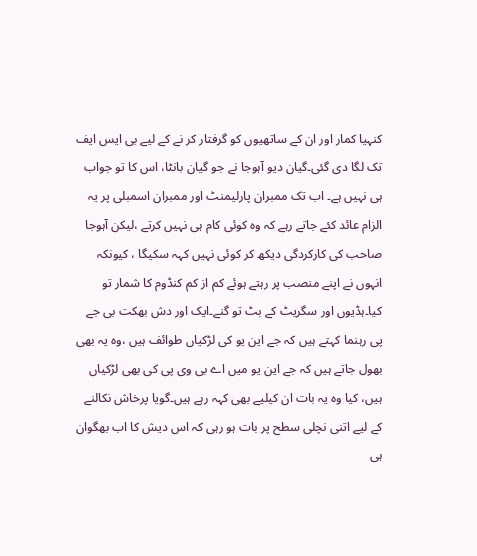کنہیا کمار اور ان کے ساتھیوں کو گرفتار کر نے کے لیے بی ایس ایف تک لگا دی گئی۔گیان دیو آہوجا نے جو گیان بانٹا، اس کا تو جواب ہی نہیں ہے۔ اب تک ممبران پارلیمنٹ اور ممبران اسمبلی پر یہ الزام عائد کئے جاتے رہے کہ وہ کوئی کام ہی نہیں کرتے ،لیکن آہوجا صاحب کی کارکردگی دیکھ کر کوئی نہیں کہہ سکیگا ، کیونکہ انہوں نے اپنے منصب پر رہتے ہوئے کم از کم کنڈوم کا شمار تو کیا۔ہڈیوں اور سگریٹ کے بٹ تو گنے۔ایک اور دش بھکت بی جے پی رہنما کہتے ہیں کہ جے این یو کی لڑکیاں طوائف ہیں ،وہ یہ بھی بھول جاتے ہیں کہ جے این یو میں اے بی وی پی کی بھی لڑکیاں ہیں، کیا وہ یہ بات ان کیلیے بھی کہہ رہے ہیں۔گویا پرخاش نکالنے کے لیے اتنی نچلی سطح پر بات ہو رہی کہ اس دیش کا اب بھگوان ہی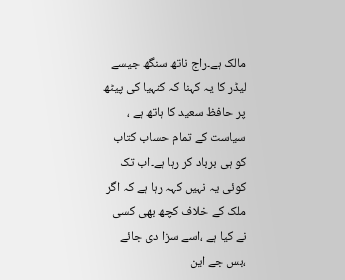مالک ہے۔راج ناتھ سنگھ جیسے لیڈر کا یہ کہنا کہ کنہیا کی پیٹھ پر حافظ سعید کا ہاتھ ہے ، سیاست کے تمام حساب کتاب کو ہی برباد کر رہا ہے۔اب تک کوئی یہ نہیں کہہ رہا ہے کہ اگر ملک کے خلاف کچھ بھی کسی نے کیا ہے ،اسے سزا دی جائے ،بس جے این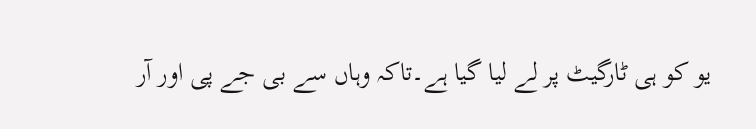یو کو ہی ٹارگیٹ پر لے لیا گیا ہے۔تاکہ وہاں سے بی جے پی اور آر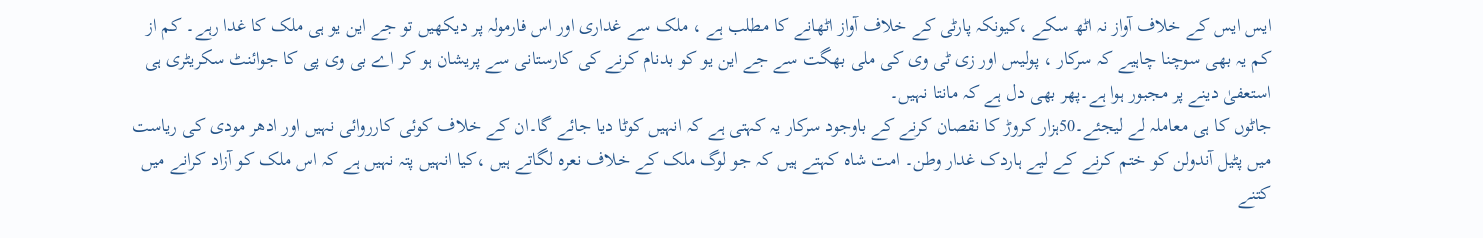ایس ایس کے خلاف آواز نہ اٹھ سکے ،کیونکہ پارٹی کے خلاف آواز اٹھانے کا مطلب ہے ، ملک سے غداری اور اس فارمولہ پر دیکھیں تو جے این یو ہی ملک کا غدا رہے۔ کم از کم یہ بھی سوچنا چاہیے کہ سرکار ، پولیس اور زی ٹی وی کی ملی بھگت سے جے این یو کو بدنام کرنے کی کارستانی سے پریشان ہو کر اے بی وی پی کا جوائنٹ سکریٹری ہی استعفیٰ دینے پر مجبور ہوا ہے۔پھر بھی دل ہے کہ مانتا نہیں۔
جاٹوں کا ہی معاملہ لے لیجئے۔50ہزار کروڑ کا نقصان کرنے کے باوجود سرکار یہ کہتی ہے کہ انہیں کوٹا دیا جائے گا۔ان کے خلاف کوئی کارروائی نہیں اور ادھر مودی کی ریاست میں پٹیل آندولن کو ختم کرنے کے لیے ہاردک غدار وطن۔ امت شاہ کہتے ہیں کہ جو لوگ ملک کے خلاف نعرہ لگاتے ہیں ،کیا انہیں پتہ نہیں ہے کہ اس ملک کو آزاد کرانے میں کتنے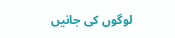لوگوں کی جانیں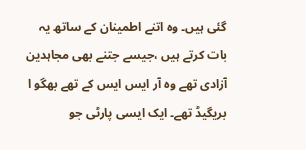گئی ہیں۔ وہ اتنے اطمینان کے ساتھ یہ بات کرتے ہیں ،جیسے جتنے بھی مجاہدین آزادی تھے وہ آر ایس ایس کے تھے بھگو ا بریگیڈ تھے۔ ایک ایسی پارٹی جو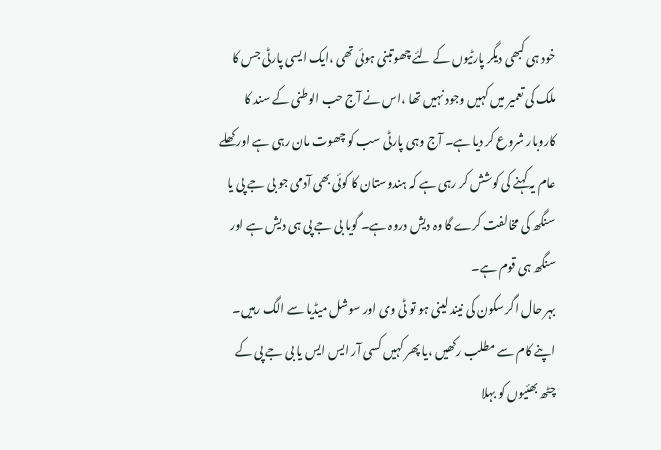خود ہی کبھی دیگر پارٹیوں کے لئے چھوتبنی ہوئی تھی ،ایک ایسی پارٹی جس کا ملک کی تعمیر میں کہیں وجود نہیں تھا ،اس نے آج حب الوطنی کے سند کا کاروبار شروع کر دیا ہے۔ آج وہی پارٹی سب کو چھوت مان رہی ہے اور کھلے عام یہ کہنے کی کوشش کر رہی ہے کہ ہندوستان کا کوئی بھی آدمی جو بی جے پی یا سنگھ کی مخالفت کرے گا وہ دیش دروہ ہے۔ گویا بی جے پی ہی دیش ہے اور سنگھ ہی قوم ہے۔
بہر حال اگر سکون کی نیند لینی ہو تو ٹی وی اور سوشل میڈیا سے الگ رہیں۔ اپنے کام سے مطلب رکھیں ،یا پھر کہیں کسی آر ایس ایس یا بی جے پی کے چٹھ بھئیوں کو بہلا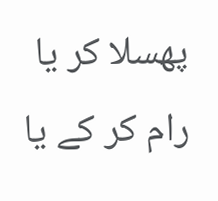پھسلا کر یا رام کر کے یا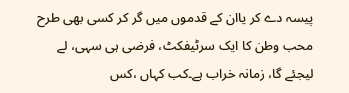پیسہ دے کر یاان کے قدموں میں گر کر کسی بھی طرح محب وطن کا ایک سرٹیفکٹ، فرضی ہی سہی، لے لیجئے گا، زمانہ خراب ہے۔کب کہاں ،کس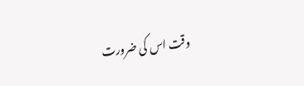وقت اس کی ضرورت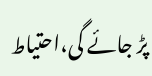پڑ جائے گی،احتیاط